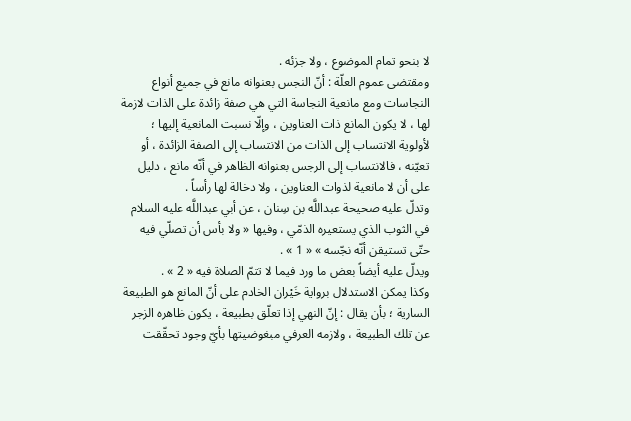لا بنحو تمام الموضوع ، ولا جزئه .
ومقتضى عموم العلّة : أنّ النجس بعنوانه مانع في جميع أنواع النجاسات ومع مانعية النجاسة التي هي صفة زائدة على الذات لازمة لها ، لا يكون المانع ذات العناوين ، وإلّا نسبت المانعية إليها ؛ لأولوية الانتساب إلى الذات من الانتساب إلى الصفة الزائدة ، أو تعيّنه ، فالانتساب إلى الرجس بعنوانه الظاهر في أنّه مانع ، دليل على أن لا مانعية لذوات العناوين ، ولا دخالة لها رأساً .
وتدلّ عليه صحيحة عبداللَّه بن سِنان ، عن أبي عبداللَّه عليه السلام في الثوب الذي يستعيره الذمّي ، وفيها « ولا بأس أن تصلّي فيه حتّى تستيقن أنّه نجّسه » « 1 » .
ويدلّ عليه أيضاً بعض ما ورد فيما لا تتمّ الصلاة فيه « 2 » .
وكذا يمكن الاستدلال برواية خَيْران الخادم على أنّ المانع هو الطبيعة السارية ؛ بأن يقال : إنّ النهي إذا تعلّق بطبيعة ، يكون ظاهره الزجر عن تلك الطبيعة ، ولازمه العرفي مبغوضيتها بأيّ وجود تحقّقت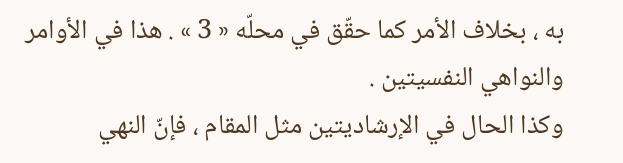به ، بخلاف الأمر كما حقّق في محلّه « 3 » . هذا في الأوامر والنواهي النفسيتين .
وكذا الحال في الإرشاديتين مثل المقام ، فإنّ النهي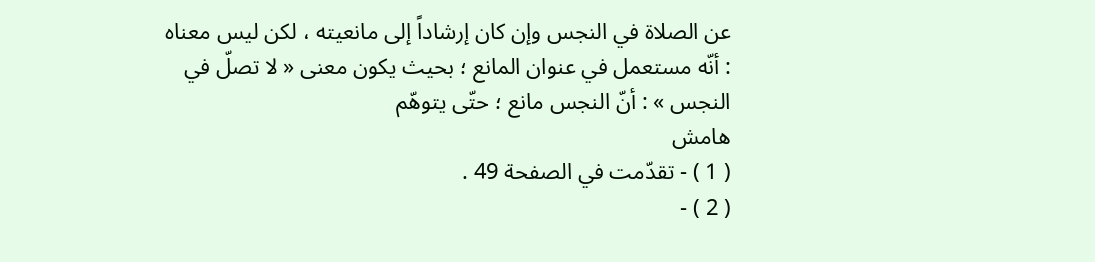عن الصلاة في النجس وإن كان إرشاداً إلى مانعيته ، لكن ليس معناه : أنّه مستعمل في عنوان المانع ؛ بحيث يكون معنى « لا تصلّ في النجس » : أنّ النجس مانع ؛ حتّى يتوهّم
هامش
( 1 ) - تقدّمت في الصفحة 49 .
( 2 ) -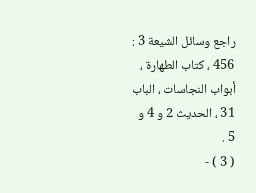راجع وسائل الشيعة 3 : 456 ، كتاب الطهارة ، أبواب النجاسات ، الباب 31 ، الحديث 2 و 4 و 5 .
( 3 ) -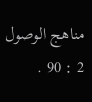مناهج الوصول 2 : 90 .